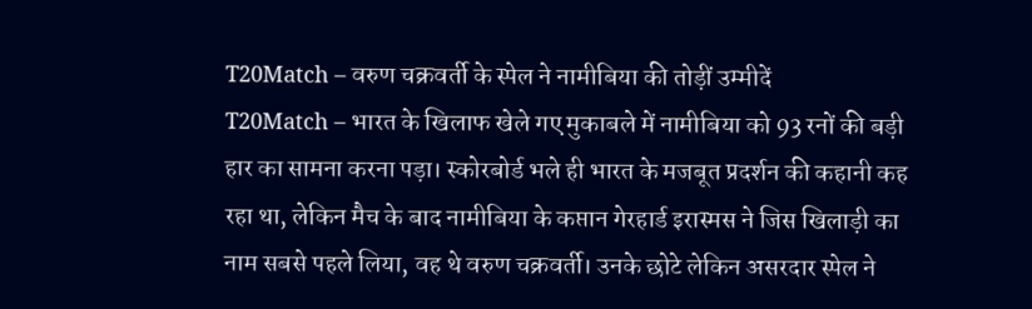T20Match – वरुण चक्रवर्ती के स्पेल ने नामीबिया की तोड़ीं उम्मीदें
T20Match – भारत के खिलाफ खेले गए मुकाबले में नामीबिया को 93 रनों की बड़ी हार का सामना करना पड़ा। स्कोरबोर्ड भले ही भारत के मजबूत प्रदर्शन की कहानी कह रहा था, लेकिन मैच के बाद नामीबिया के कप्तान गेरहार्ड इरास्मस ने जिस खिलाड़ी का नाम सबसे पहले लिया, वह थे वरुण चक्रवर्ती। उनके छोटे लेकिन असरदार स्पेल ने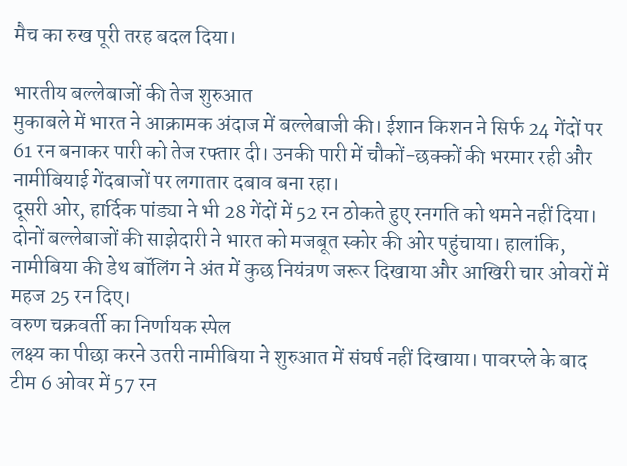मैच का रुख पूरी तरह बदल दिया।

भारतीय बल्लेबाजों की तेज शुरुआत
मुकाबले में भारत ने आक्रामक अंदाज में बल्लेबाजी की। ईशान किशन ने सिर्फ 24 गेंदों पर 61 रन बनाकर पारी को तेज रफ्तार दी। उनकी पारी में चौकों-छक्कों की भरमार रही और नामीबियाई गेंदबाजों पर लगातार दबाव बना रहा।
दूसरी ओर, हार्दिक पांड्या ने भी 28 गेंदों में 52 रन ठोकते हुए रनगति को थमने नहीं दिया। दोनों बल्लेबाजों की साझेदारी ने भारत को मजबूत स्कोर की ओर पहुंचाया। हालांकि, नामीबिया की डेथ बॉलिंग ने अंत में कुछ नियंत्रण जरूर दिखाया और आखिरी चार ओवरों में महज 25 रन दिए।
वरुण चक्रवर्ती का निर्णायक स्पेल
लक्ष्य का पीछा करने उतरी नामीबिया ने शुरुआत में संघर्ष नहीं दिखाया। पावरप्ले के बाद टीम 6 ओवर में 57 रन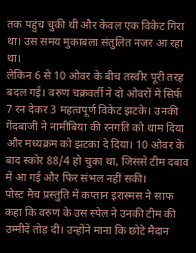तक पहुंच चुकी थी और केवल एक विकेट गिरा था। उस समय मुकाबला संतुलित नजर आ रहा था।
लेकिन 6 से 10 ओवर के बीच तस्वीर पूरी तरह बदल गई। वरुण चक्रवर्ती ने दो ओवरों में सिर्फ 7 रन देकर 3 महत्वपूर्ण विकेट झटके। उनकी गेंदबाजी ने नामीबिया की रनगति को थाम दिया और मध्यक्रम को झटका दे दिया। 10 ओवर के बाद स्कोर 88/4 हो चुका था, जिससे टीम दबाव में आ गई और फिर संभल नहीं सकी।
पोस्ट मैच प्रस्तुति में कप्तान इरास्मस ने साफ कहा कि वरुण के उस स्पेल ने उनकी टीम की उम्मीदें तोड़ दीं। उन्होंने माना कि छोटे मैदान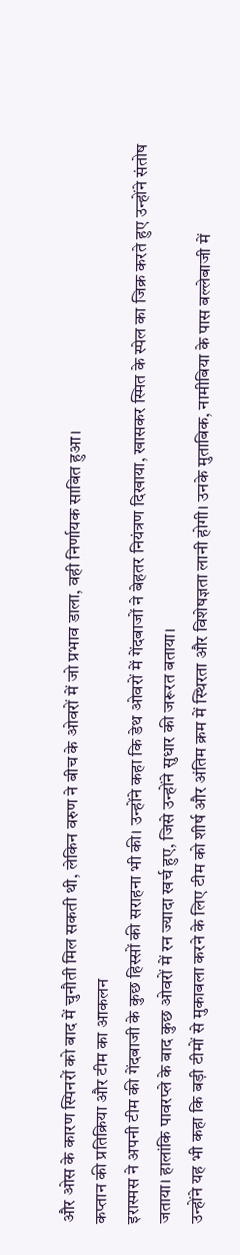और ओस के कारण स्पिनरों को बाद में चुनौती मिल सकती थी, लेकिन वरुण ने बीच के ओवरों में जो प्रभाव डाला, वही निर्णायक साबित हुआ।
कप्तान की प्रतिक्रिया और टीम का आकलन
इरास्मस ने अपनी टीम की गेंदबाजी के कुछ हिस्सों की सराहना भी की। उन्होंने कहा कि डेथ ओवरों में गेंदबाजों ने बेहतर नियंत्रण दिखाया, खासकर स्मित के स्पेल का जिक्र करते हुए उन्होंने संतोष जताया। हालांकि पावरप्ले के बाद कुछ ओवरों में रन ज्यादा खर्च हुए, जिसे उन्होंने सुधार की जरूरत बताया।
उन्होंने यह भी कहा कि बड़ी टीमों से मुकाबला करने के लिए टीम को शीर्ष और अंतिम क्रम में स्थिरता और विशेषज्ञता लानी होगी। उनके मुताबिक, नामीबिया के पास बल्लेबाजी में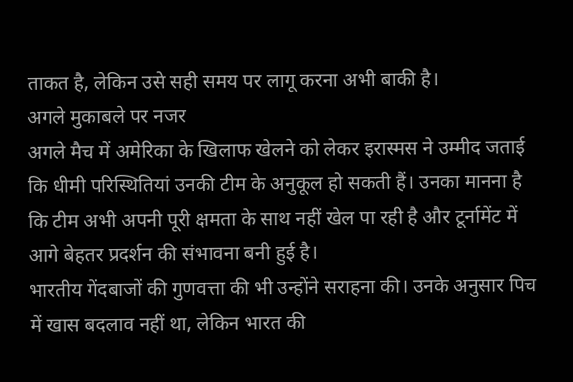ताकत है, लेकिन उसे सही समय पर लागू करना अभी बाकी है।
अगले मुकाबले पर नजर
अगले मैच में अमेरिका के खिलाफ खेलने को लेकर इरास्मस ने उम्मीद जताई कि धीमी परिस्थितियां उनकी टीम के अनुकूल हो सकती हैं। उनका मानना है कि टीम अभी अपनी पूरी क्षमता के साथ नहीं खेल पा रही है और टूर्नामेंट में आगे बेहतर प्रदर्शन की संभावना बनी हुई है।
भारतीय गेंदबाजों की गुणवत्ता की भी उन्होंने सराहना की। उनके अनुसार पिच में खास बदलाव नहीं था, लेकिन भारत की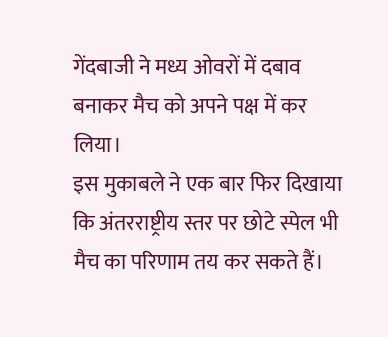गेंदबाजी ने मध्य ओवरों में दबाव बनाकर मैच को अपने पक्ष में कर लिया।
इस मुकाबले ने एक बार फिर दिखाया कि अंतरराष्ट्रीय स्तर पर छोटे स्पेल भी मैच का परिणाम तय कर सकते हैं।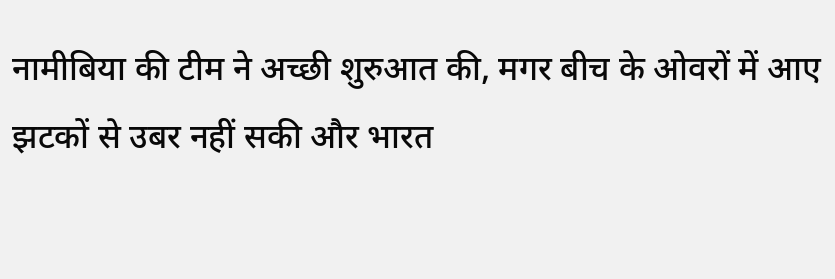नामीबिया की टीम ने अच्छी शुरुआत की, मगर बीच के ओवरों में आए झटकों से उबर नहीं सकी और भारत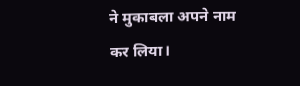ने मुकाबला अपने नाम कर लिया।